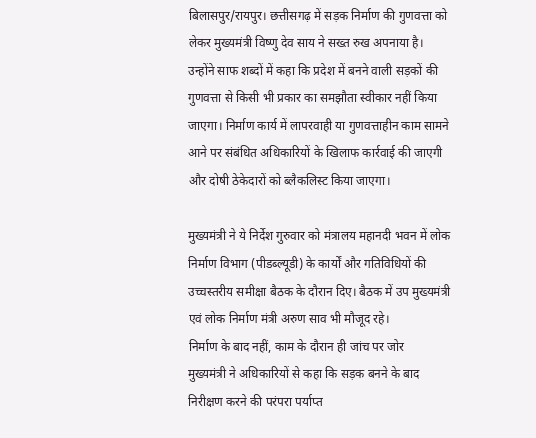बिलासपुर/रायपुर। छत्तीसगढ़ में सड़क निर्माण की गुणवत्ता को लेकर मुख्यमंत्री विष्णु देव साय ने सख्त रुख अपनाया है। उन्होंने साफ शब्दों में कहा कि प्रदेश में बनने वाली सड़कों की गुणवत्ता से किसी भी प्रकार का समझौता स्वीकार नहीं किया जाएगा। निर्माण कार्य में लापरवाही या गुणवत्ताहीन काम सामने आने पर संबंधित अधिकारियों के खिलाफ कार्रवाई की जाएगी और दोषी ठेकेदारों को ब्लैकलिस्ट किया जाएगा।

मुख्यमंत्री ने ये निर्देश गुरुवार को मंत्रालय महानदी भवन में लोक निर्माण विभाग (पीडब्ल्यूडी) के कार्यों और गतिविधियों की उच्चस्तरीय समीक्षा बैठक के दौरान दिए। बैठक में उप मुख्यमंत्री एवं लोक निर्माण मंत्री अरुण साव भी मौजूद रहे।
निर्माण के बाद नहीं, काम के दौरान ही जांच पर जोर
मुख्यमंत्री ने अधिकारियों से कहा कि सड़क बनने के बाद निरीक्षण करने की परंपरा पर्याप्त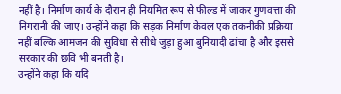नहीं है। निर्माण कार्य के दौरान ही नियमित रूप से फील्ड में जाकर गुणवत्ता की निगरानी की जाए। उन्होंने कहा कि सड़क निर्माण केवल एक तकनीकी प्रक्रिया नहीं बल्कि आमजन की सुविधा से सीधे जुड़ा हुआ बुनियादी ढांचा है और इससे सरकार की छवि भी बनती है।
उन्होंने कहा कि यदि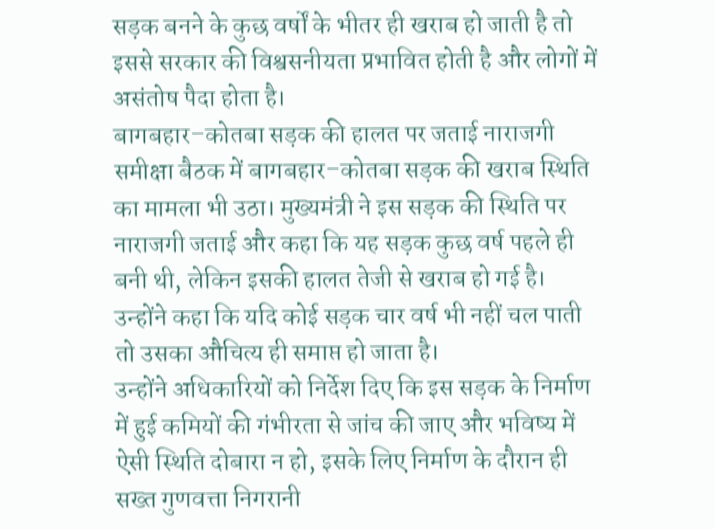सड़क बनने के कुछ वर्षों के भीतर ही खराब हो जाती है तो इससे सरकार की विश्वसनीयता प्रभावित होती है और लोगों में असंतोष पैदा होता है।
बागबहार–कोतबा सड़क की हालत पर जताई नाराजगी
समीक्षा बैठक में बागबहार–कोतबा सड़क की खराब स्थिति का मामला भी उठा। मुख्यमंत्री ने इस सड़क की स्थिति पर नाराजगी जताई और कहा कि यह सड़क कुछ वर्ष पहले ही बनी थी, लेकिन इसकी हालत तेजी से खराब हो गई है। उन्होंने कहा कि यदि कोई सड़क चार वर्ष भी नहीं चल पाती तो उसका औचित्य ही समाप्त हो जाता है।
उन्होंने अधिकारियों को निर्देश दिए कि इस सड़क के निर्माण में हुई कमियों की गंभीरता से जांच की जाए और भविष्य में ऐसी स्थिति दोबारा न हो, इसके लिए निर्माण के दौरान ही सख्त गुणवत्ता निगरानी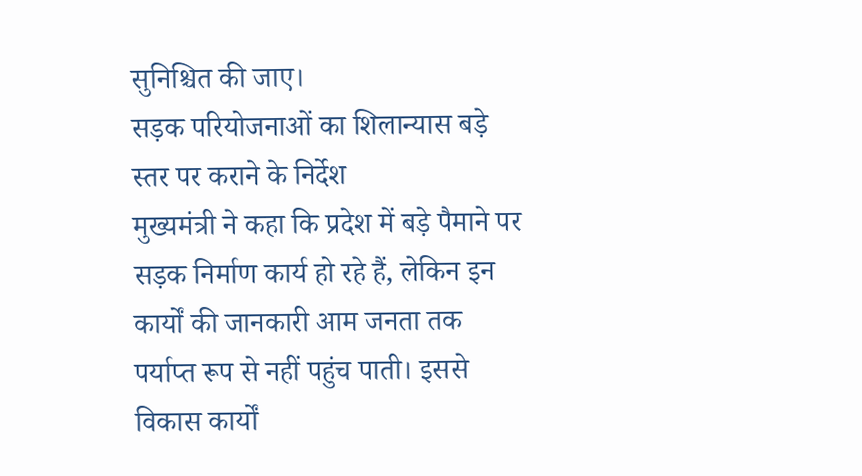सुनिश्चित की जाए।
सड़क परियोजनाओं का शिलान्यास बड़े स्तर पर कराने के निर्देश
मुख्यमंत्री ने कहा कि प्रदेश में बड़े पैमाने पर सड़क निर्माण कार्य हो रहे हैं, लेकिन इन कार्यों की जानकारी आम जनता तक पर्याप्त रूप से नहीं पहुंच पाती। इससे विकास कार्यों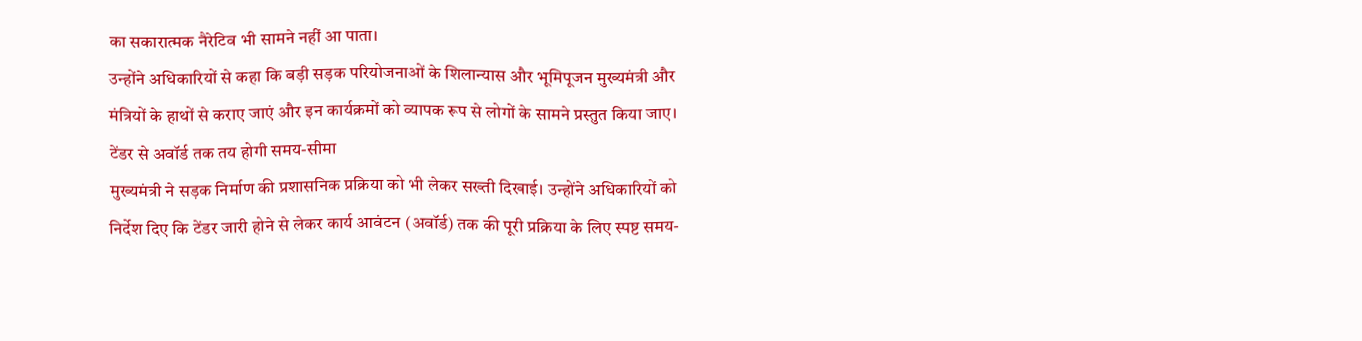का सकारात्मक नैरेटिव भी सामने नहीं आ पाता।
उन्होंने अधिकारियों से कहा कि बड़ी सड़क परियोजनाओं के शिलान्यास और भूमिपूजन मुख्यमंत्री और मंत्रियों के हाथों से कराए जाएं और इन कार्यक्रमों को व्यापक रूप से लोगों के सामने प्रस्तुत किया जाए।
टेंडर से अवॉर्ड तक तय होगी समय-सीमा
मुख्यमंत्री ने सड़क निर्माण की प्रशासनिक प्रक्रिया को भी लेकर सख्ती दिखाई। उन्होंने अधिकारियों को निर्देश दिए कि टेंडर जारी होने से लेकर कार्य आवंटन (अवॉर्ड) तक की पूरी प्रक्रिया के लिए स्पष्ट समय-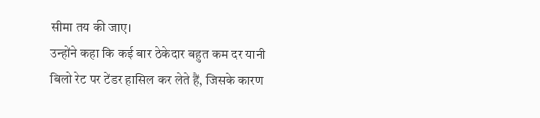सीमा तय की जाए।
उन्होंने कहा कि कई बार ठेकेदार बहुत कम दर यानी बिलो रेट पर टेंडर हासिल कर लेते हैं, जिसके कारण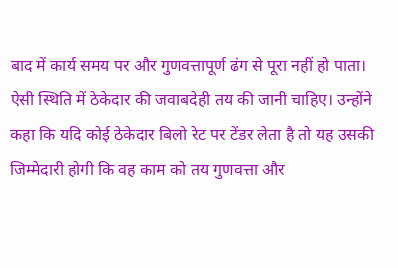बाद में कार्य समय पर और गुणवत्तापूर्ण ढंग से पूरा नहीं हो पाता। ऐसी स्थिति में ठेकेदार की जवाबदेही तय की जानी चाहिए। उन्होंने कहा कि यदि कोई ठेकेदार बिलो रेट पर टेंडर लेता है तो यह उसकी जिम्मेदारी होगी कि वह काम को तय गुणवत्ता और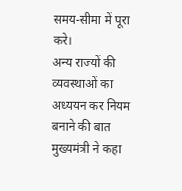समय-सीमा में पूरा करे।
अन्य राज्यों की व्यवस्थाओं का अध्ययन कर नियम बनाने की बात
मुख्यमंत्री ने कहा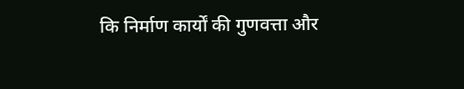कि निर्माण कार्यों की गुणवत्ता और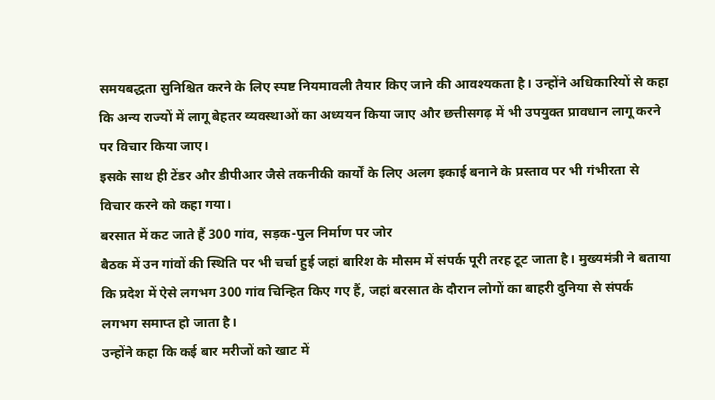समयबद्धता सुनिश्चित करने के लिए स्पष्ट नियमावली तैयार किए जाने की आवश्यकता है। उन्होंने अधिकारियों से कहा कि अन्य राज्यों में लागू बेहतर व्यवस्थाओं का अध्ययन किया जाए और छत्तीसगढ़ में भी उपयुक्त प्रावधान लागू करने पर विचार किया जाए।
इसके साथ ही टेंडर और डीपीआर जैसे तकनीकी कार्यों के लिए अलग इकाई बनाने के प्रस्ताव पर भी गंभीरता से विचार करने को कहा गया।
बरसात में कट जाते हैं 300 गांव, सड़क-पुल निर्माण पर जोर
बैठक में उन गांवों की स्थिति पर भी चर्चा हुई जहां बारिश के मौसम में संपर्क पूरी तरह टूट जाता है। मुख्यमंत्री ने बताया कि प्रदेश में ऐसे लगभग 300 गांव चिन्हित किए गए हैं, जहां बरसात के दौरान लोगों का बाहरी दुनिया से संपर्क लगभग समाप्त हो जाता है।
उन्होंने कहा कि कई बार मरीजों को खाट में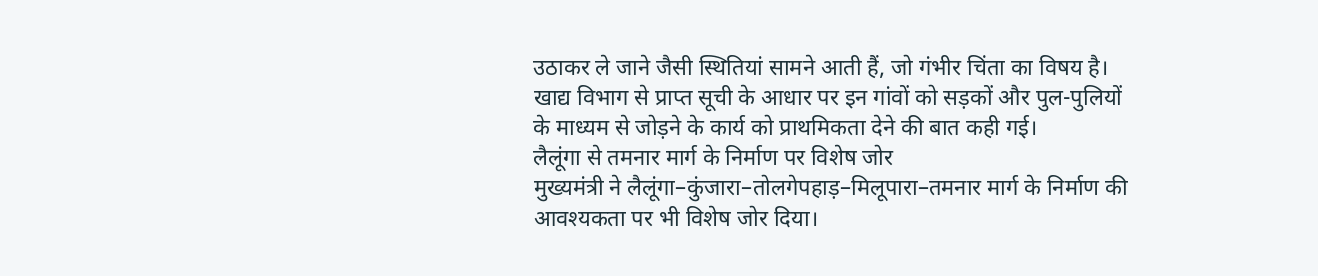उठाकर ले जाने जैसी स्थितियां सामने आती हैं, जो गंभीर चिंता का विषय है। खाद्य विभाग से प्राप्त सूची के आधार पर इन गांवों को सड़कों और पुल-पुलियों के माध्यम से जोड़ने के कार्य को प्राथमिकता देने की बात कही गई।
लैलूंगा से तमनार मार्ग के निर्माण पर विशेष जोर
मुख्यमंत्री ने लैलूंगा–कुंजारा–तोलगेपहाड़–मिलूपारा–तमनार मार्ग के निर्माण की आवश्यकता पर भी विशेष जोर दिया।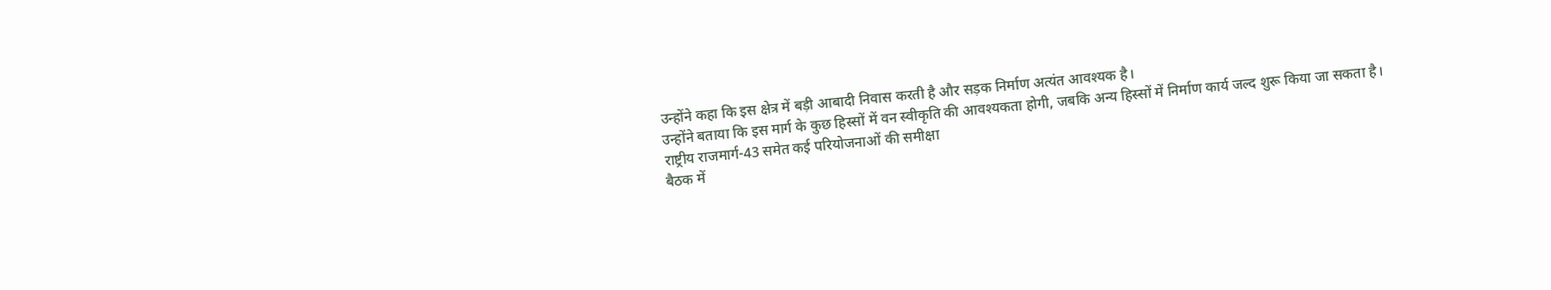उन्होंने कहा कि इस क्षेत्र में बड़ी आबादी निवास करती है और सड़क निर्माण अत्यंत आवश्यक है।
उन्होंने बताया कि इस मार्ग के कुछ हिस्सों में वन स्वीकृति की आवश्यकता होगी, जबकि अन्य हिस्सों में निर्माण कार्य जल्द शुरू किया जा सकता है।
राष्ट्रीय राजमार्ग-43 समेत कई परियोजनाओं की समीक्षा
बैठक में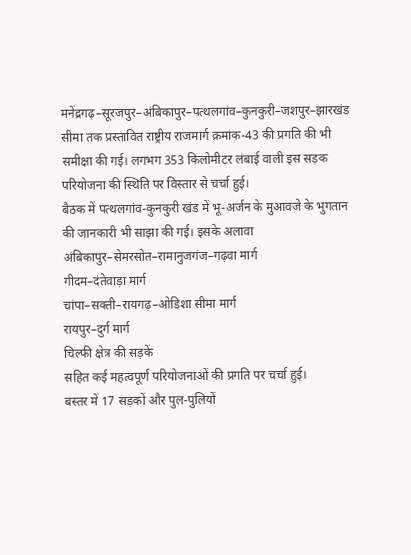मनेंद्रगढ़–सूरजपुर–अंबिकापुर–पत्थलगांव–कुनकुरी–जशपुर–झारखंड सीमा तक प्रस्तावित राष्ट्रीय राजमार्ग क्रमांक-43 की प्रगति की भी समीक्षा की गई। लगभग 353 किलोमीटर लंबाई वाली इस सड़क परियोजना की स्थिति पर विस्तार से चर्चा हुई।
बैठक में पत्थलगांव-कुनकुरी खंड में भू-अर्जन के मुआवजे के भुगतान की जानकारी भी साझा की गई। इसके अलावा
अंबिकापुर–सेमरसोत–रामानुजगंज–गढ़वा मार्ग
गीदम–दंतेवाड़ा मार्ग
चांपा–सक्ती–रायगढ़–ओडिशा सीमा मार्ग
रायपुर–दुर्ग मार्ग
चिल्फी क्षेत्र की सड़कें
सहित कई महत्वपूर्ण परियोजनाओं की प्रगति पर चर्चा हुई।
बस्तर में 17 सड़कों और पुल-पुलियों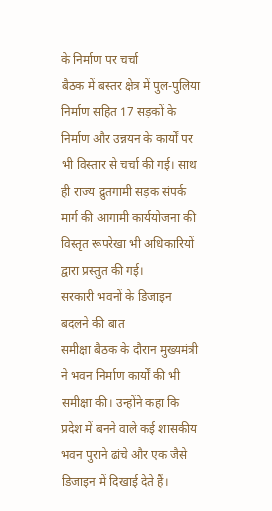के निर्माण पर चर्चा
बैठक में बस्तर क्षेत्र में पुल-पुलिया निर्माण सहित 17 सड़कों के निर्माण और उन्नयन के कार्यों पर भी विस्तार से चर्चा की गई। साथ ही राज्य द्रुतगामी सड़क संपर्क मार्ग की आगामी कार्ययोजना की विस्तृत रूपरेखा भी अधिकारियों द्वारा प्रस्तुत की गई।
सरकारी भवनों के डिजाइन बदलने की बात
समीक्षा बैठक के दौरान मुख्यमंत्री ने भवन निर्माण कार्यों की भी समीक्षा की। उन्होंने कहा कि प्रदेश में बनने वाले कई शासकीय भवन पुराने ढांचे और एक जैसे डिजाइन में दिखाई देते हैं।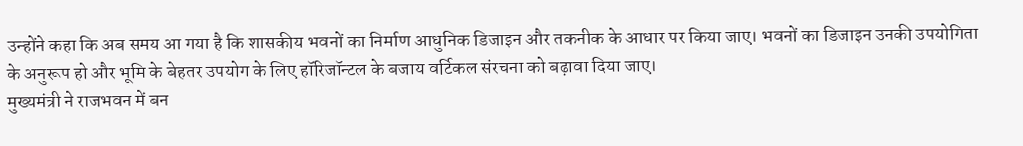उन्होंने कहा कि अब समय आ गया है कि शासकीय भवनों का निर्माण आधुनिक डिजाइन और तकनीक के आधार पर किया जाए। भवनों का डिजाइन उनकी उपयोगिता के अनुरूप हो और भूमि के बेहतर उपयोग के लिए हॉरिजॉन्टल के बजाय वर्टिकल संरचना को बढ़ावा दिया जाए।
मुख्यमंत्री ने राजभवन में बन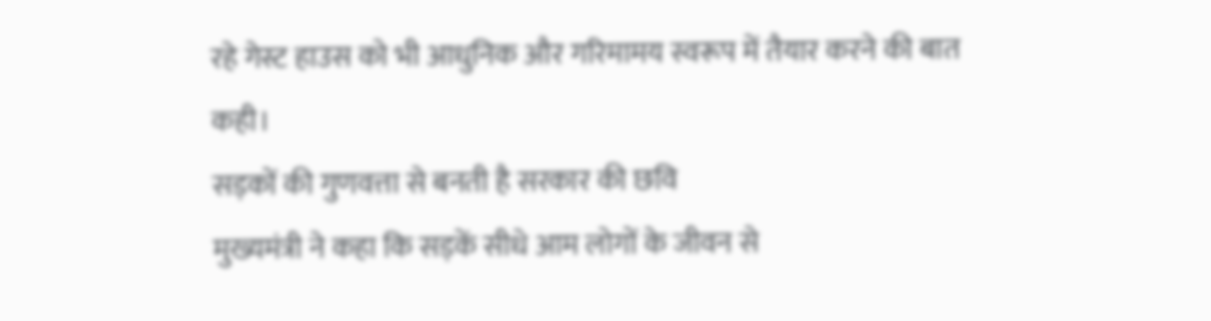रहे गेस्ट हाउस को भी आधुनिक और गरिमामय स्वरूप में तैयार करने की बात कही।
सड़कों की गुणवत्ता से बनती है सरकार की छवि
मुख्यमंत्री ने कहा कि सड़कें सीधे आम लोगों के जीवन से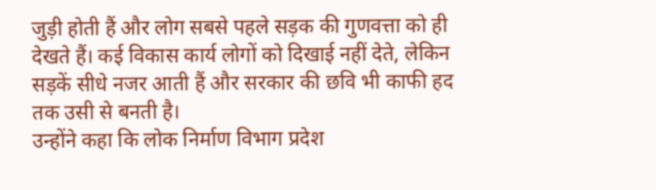जुड़ी होती हैं और लोग सबसे पहले सड़क की गुणवत्ता को ही देखते हैं। कई विकास कार्य लोगों को दिखाई नहीं देते, लेकिन सड़कें सीधे नजर आती हैं और सरकार की छवि भी काफी हद तक उसी से बनती है।
उन्होंने कहा कि लोक निर्माण विभाग प्रदेश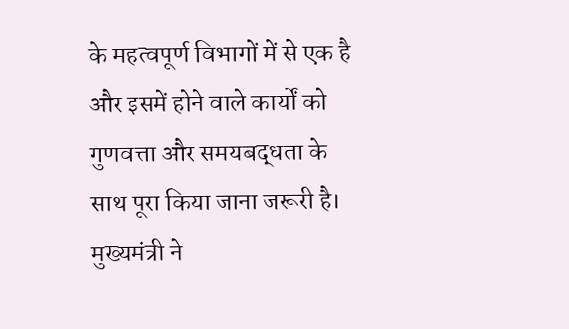के महत्वपूर्ण विभागों में से एक है और इसमें होने वाले कार्यों को गुणवत्ता और समयबद्धता के साथ पूरा किया जाना जरूरी है।
मुख्यमंत्री ने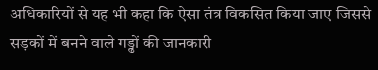अधिकारियों से यह भी कहा कि ऐसा तंत्र विकसित किया जाए जिससे सड़कों में बनने वाले गड्ढों की जानकारी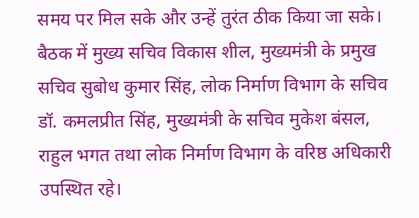समय पर मिल सके और उन्हें तुरंत ठीक किया जा सके।
बैठक में मुख्य सचिव विकास शील, मुख्यमंत्री के प्रमुख सचिव सुबोध कुमार सिंह, लोक निर्माण विभाग के सचिव डॉ. कमलप्रीत सिंह, मुख्यमंत्री के सचिव मुकेश बंसल, राहुल भगत तथा लोक निर्माण विभाग के वरिष्ठ अधिकारी उपस्थित रहे।